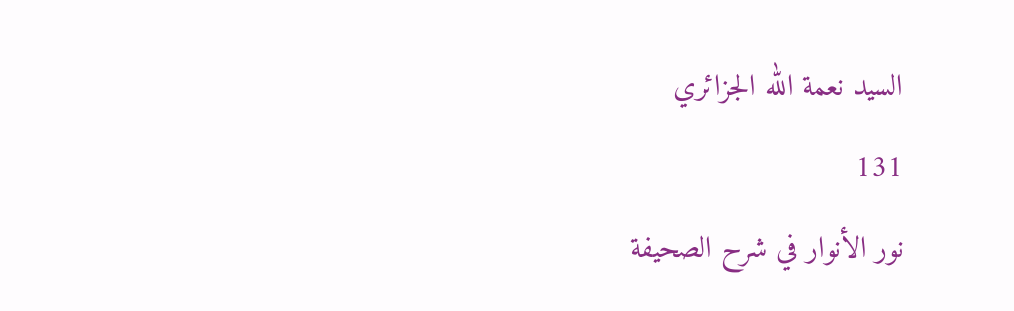السيد نعمة الله الجزائري
131
نور الأنوار في شرح الصحيفة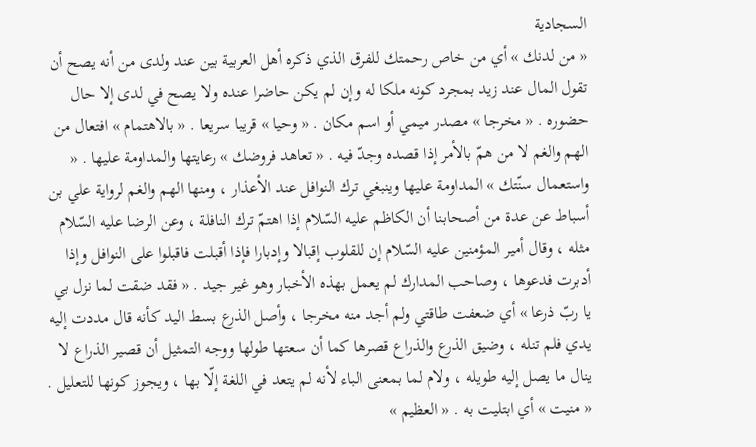السجادية
« من لدنك » أي من خاص رحمتك للفرق الذي ذكره أهل العربية بين عند ولدى من أنه يصح أن تقول المال عند زيد بمجرد كونه ملكا له وإن لم يكن حاضرا عنده ولا يصح في لدى إلا حال حضوره . « مخرجا » مصدر ميمي أو اسم مكان . « وحيا » قريبا سريعا . « بالاهتمام » افتعال من الهم والغم لا من همّ بالأمر إذا قصده وجدّ فيه . « تعاهد فروضك » رعايتها والمداومة عليها . « واستعمال سنّتك » المداومة عليها وينبغي ترك النوافل عند الأعذار ، ومنها الهم والغم لرواية علي بن أسباط عن عدة من أصحابنا أن الكاظم عليه السّلام إذا اهتمّ ترك النافلة ، وعن الرضا عليه السّلام مثله ، وقال أمير المؤمنين عليه السّلام إن للقلوب إقبالا وإدبارا فإذا أقبلت فاقبلوا على النوافل وإذا أدبرت فدعوها ، وصاحب المدارك لم يعمل بهذه الأخبار وهو غير جيد . « فقد ضقت لما نزل بي يا ربّ ذرعا » أي ضعفت طاقتي ولم أجد منه مخرجا ، وأصل الذرع بسط اليد كأنه قال مددت إليه يدي فلم تنله ، وضيق الذرع والذراع قصرها كما أن سعتها طولها ووجه التمثيل أن قصير الذراع لا ينال ما يصل إليه طويله ، ولام لما بمعنى الباء لأنه لم يتعد في اللغة إلّا بها ، ويجوز كونها للتعليل . « منيت » أي ابتليت به . « العظيم »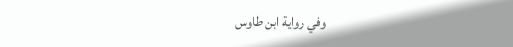وفي رواية ابن طاوس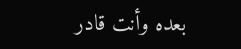بعده وأنت قادر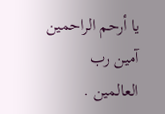يا أرحم الراحمين آمين رب العالمين .